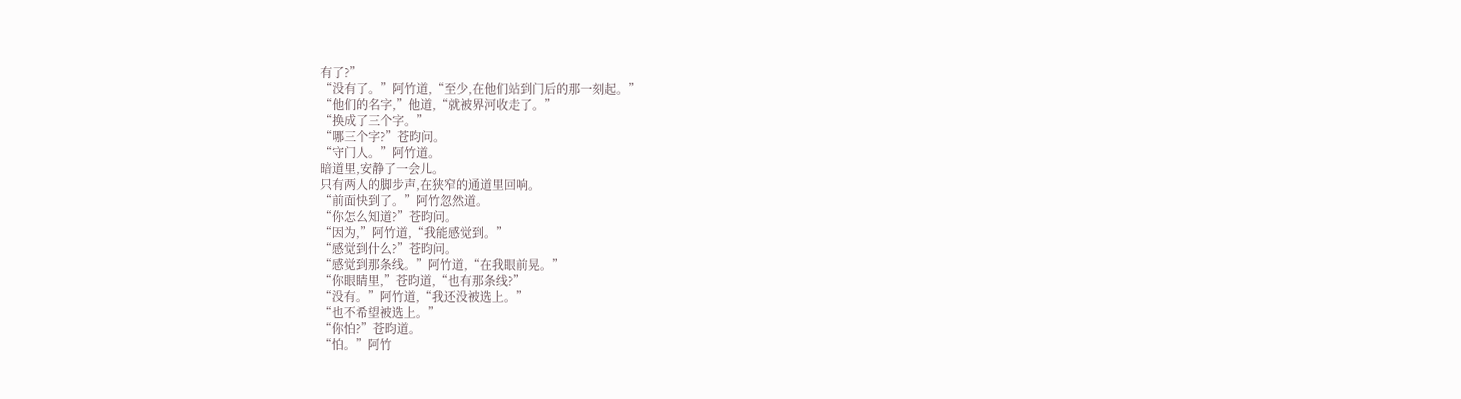有了?”
“没有了。”阿竹道,“至少,在他们站到门后的那一刻起。”
“他们的名字,”他道,“就被界河收走了。”
“换成了三个字。”
“哪三个字?”苍昀问。
“守门人。”阿竹道。
暗道里,安静了一会儿。
只有两人的脚步声,在狭窄的通道里回响。
“前面快到了。”阿竹忽然道。
“你怎么知道?”苍昀问。
“因为,”阿竹道,“我能感觉到。”
“感觉到什么?”苍昀问。
“感觉到那条线。”阿竹道,“在我眼前晃。”
“你眼睛里,”苍昀道,“也有那条线?”
“没有。”阿竹道,“我还没被选上。”
“也不希望被选上。”
“你怕?”苍昀道。
“怕。”阿竹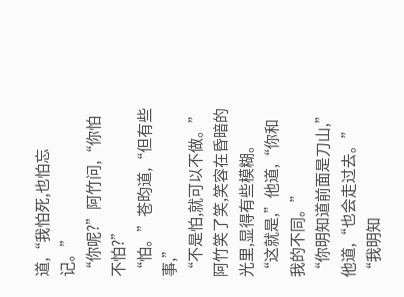道,“我怕死,也怕忘记。”
“你呢?”阿竹问,“你怕不怕?”
“怕。”苍昀道,“但有些事,”
“不是怕,就可以不做。”
阿竹笑了笑,笑容在昏暗的光里,显得有些模糊。
“这就是,”他道,“你和我的不同。”
“你明知道前面是刀山,”他道,“也会走过去。”
“我明知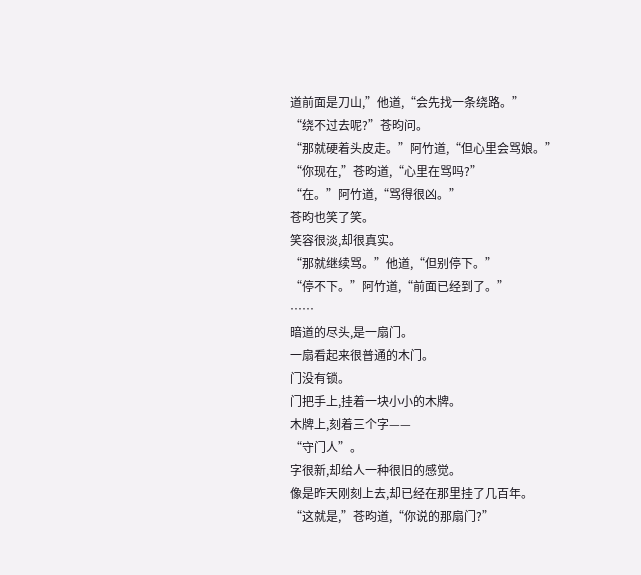道前面是刀山,”他道,“会先找一条绕路。”
“绕不过去呢?”苍昀问。
“那就硬着头皮走。”阿竹道,“但心里会骂娘。”
“你现在,”苍昀道,“心里在骂吗?”
“在。”阿竹道,“骂得很凶。”
苍昀也笑了笑。
笑容很淡,却很真实。
“那就继续骂。”他道,“但别停下。”
“停不下。”阿竹道,“前面已经到了。”
……
暗道的尽头,是一扇门。
一扇看起来很普通的木门。
门没有锁。
门把手上,挂着一块小小的木牌。
木牌上,刻着三个字——
“守门人”。
字很新,却给人一种很旧的感觉。
像是昨天刚刻上去,却已经在那里挂了几百年。
“这就是,”苍昀道,“你说的那扇门?”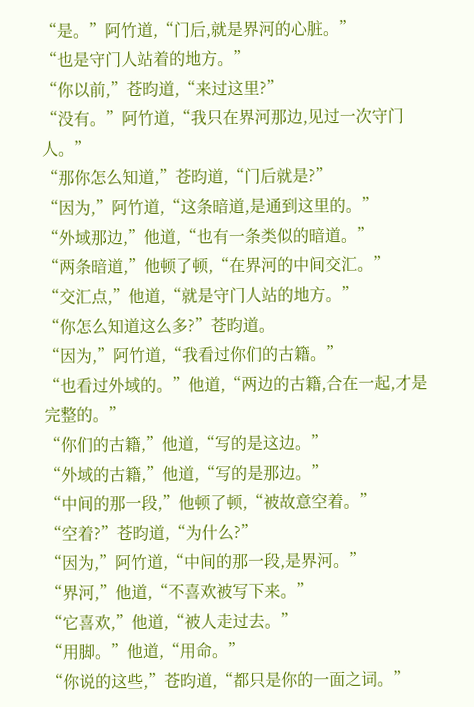“是。”阿竹道,“门后,就是界河的心脏。”
“也是守门人站着的地方。”
“你以前,”苍昀道,“来过这里?”
“没有。”阿竹道,“我只在界河那边,见过一次守门人。”
“那你怎么知道,”苍昀道,“门后就是?”
“因为,”阿竹道,“这条暗道,是通到这里的。”
“外域那边,”他道,“也有一条类似的暗道。”
“两条暗道,”他顿了顿,“在界河的中间交汇。”
“交汇点,”他道,“就是守门人站的地方。”
“你怎么知道这么多?”苍昀道。
“因为,”阿竹道,“我看过你们的古籍。”
“也看过外域的。”他道,“两边的古籍,合在一起,才是完整的。”
“你们的古籍,”他道,“写的是这边。”
“外域的古籍,”他道,“写的是那边。”
“中间的那一段,”他顿了顿,“被故意空着。”
“空着?”苍昀道,“为什么?”
“因为,”阿竹道,“中间的那一段,是界河。”
“界河,”他道,“不喜欢被写下来。”
“它喜欢,”他道,“被人走过去。”
“用脚。”他道,“用命。”
“你说的这些,”苍昀道,“都只是你的一面之词。”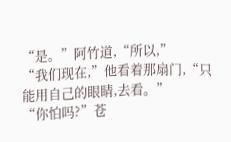“是。”阿竹道,“所以,”
“我们现在,”他看着那扇门,“只能用自己的眼睛,去看。”
“你怕吗?”苍